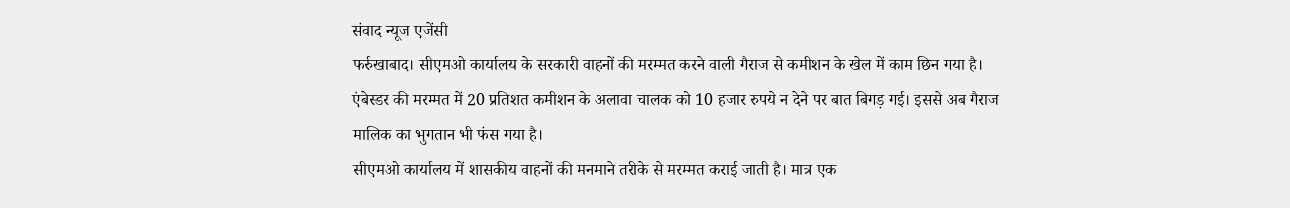संवाद न्यूज एजेंसी
फर्रुखाबाद। सीएमओ कार्यालय के सरकारी वाहनों की मरम्मत करने वाली गैराज से कमीशन के खेल में काम छिन गया है। एंबेस्डर की मरम्मत में 20 प्रतिशत कमीशन के अलावा चालक को 10 हजार रुपये न देने पर बात बिगड़ गई। इससे अब गैराज मालिक का भुगतान भी फंस गया है।
सीएमओ कार्यालय में शासकीय वाहनों की मनमाने तरीके से मरम्मत कराई जाती है। मात्र एक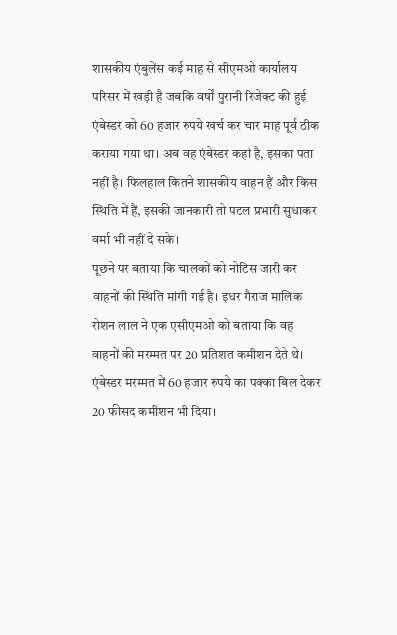शासकीय एंबुलेंस कई माह से सीएमओ कार्यालय परिसर में खड़ी है जबकि वर्षों पुरानी रिजेक्ट की हुई एंबेस्डर को 60 हजार रुपये खर्च कर चार माह पूर्व ठीक कराया गया था। अब वह एंबेस्डर कहां है, इसका पता नहीं है। फिलहाल कितने शासकीय वाहन हैं और किस स्थिति में हैं, इसकी जानकारी तो पटल प्रभारी सुधाकर वर्मा भी नहीं दे सके।
पूछने पर बताया कि चालकों को नोटिस जारी कर वाहनों की स्थिति मांगी गई है। इधर गैराज मालिक रोशन लाल ने एक एसीएमओ को बताया कि वह वाहनों की मरम्मत पर 20 प्रतिशत कमीशन देते थे। एंबेस्डर मरम्मत में 60 हजार रुपये का पक्का बिल देकर 20 फीसद कमीशन भी दिया।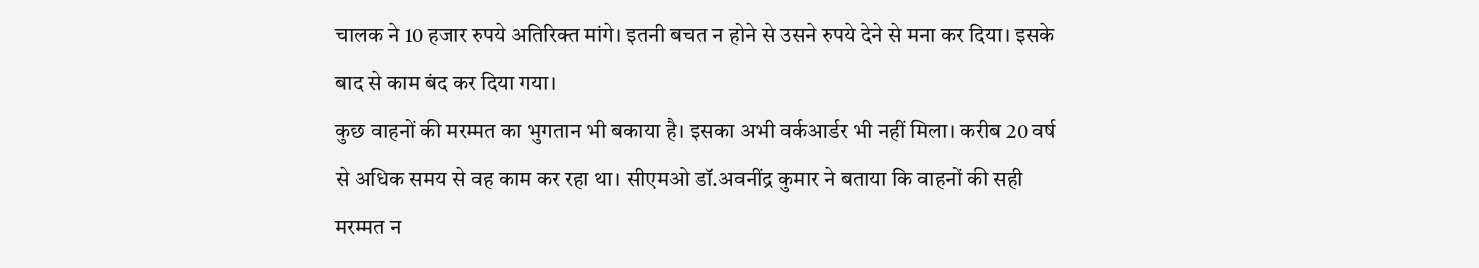चालक ने 10 हजार रुपये अतिरिक्त मांगे। इतनी बचत न होने से उसने रुपये देने से मना कर दिया। इसके बाद से काम बंद कर दिया गया।
कुछ वाहनों की मरम्मत का भुगतान भी बकाया है। इसका अभी वर्कआर्डर भी नहीं मिला। करीब 20 वर्ष से अधिक समय से वह काम कर रहा था। सीएमओ डॉ.अवनींद्र कुमार ने बताया कि वाहनों की सही मरम्मत न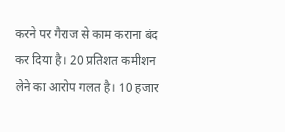करने पर गैराज से काम कराना बंद कर दिया है। 20 प्रतिशत कमीशन लेने का आरोप गलत है। 10 हजार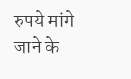रुपये मांगे जाने के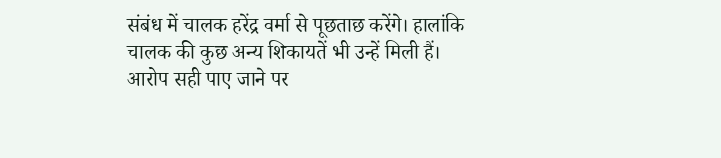संबंध में चालक हरेंद्र वर्मा से पूछताछ करेंगे। हालांकि चालक की कुछ अन्य शिकायतें भी उन्हें मिली हैं। आरोप सही पाए जाने पर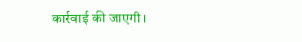कार्रवाई की जाएगी।